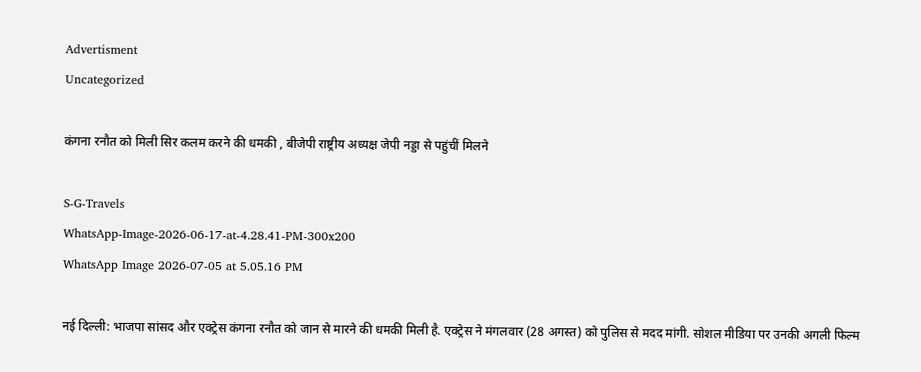Advertisment
Uncategorized

कंगना रनौत को मिली सिर कलम करने की धमकी , बीजेपी राष्ट्रीय अध्यक्ष जेपी नड्डा से पहुंचीं मिलने

S-G-Travels
WhatsApp-Image-2026-06-17-at-4.28.41-PM-300x200
WhatsApp Image 2026-07-05 at 5.05.16 PM

नई दिल्ली: भाजपा सांसद और एक्ट्रेस कंगना रनौत को जान से मारने की धमकी मिली है. एक्ट्रेस ने मंगलवार (28 अगस्त) को पुलिस से मदद मांगी. सोशल मीडिया पर उनकी अगली फिल्म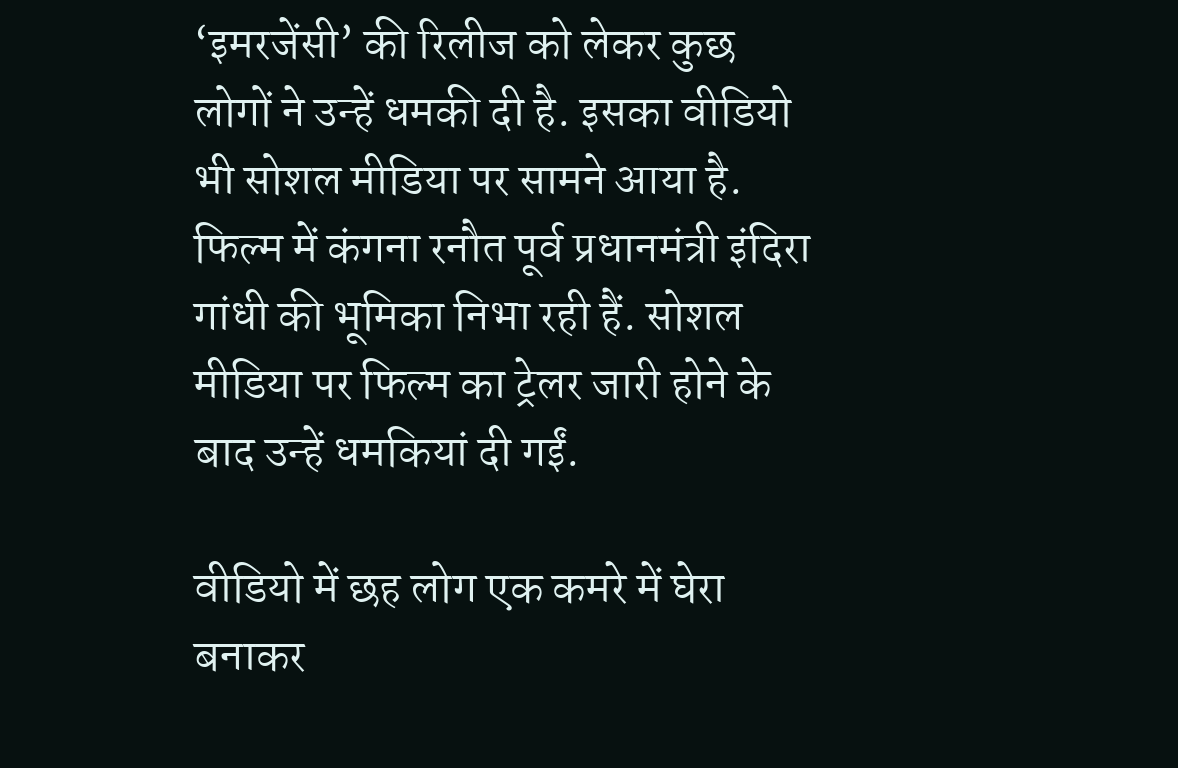‘इमरजेंसी’ की रिलीज को लेकर कुछ लोगों ने उन्हें धमकी दी है. इसका वीडियो भी सोशल मीडिया पर सामने आया है. फिल्म में कंगना रनौत पूर्व प्रधानमंत्री इंदिरा गांधी की भूमिका निभा रही हैं. सोशल मीडिया पर फिल्म का ट्रेलर जारी होने के बाद उन्हें धमकियां दी गईं.

वीडियो में छह लोग एक कमरे में घेरा बनाकर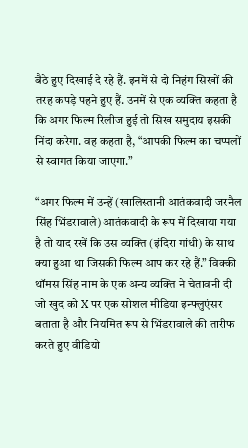बैठे हुए दिखाई दे रहे हैं. इनमें से दो निहंग सिखों की तरह कपड़े पहने हुए हैं. उनमें से एक व्यक्ति कहता है कि अगर फिल्म रिलीज हुई तो सिख समुदाय इसकी निंदा करेगा. वह कहता है, “आपकी फिल्म का चप्पलों से स्वागत किया जाएगा.”

“अगर फिल्म में उन्हें (खालिस्तानी आतंकवादी जरनैल सिंह भिंडरावाले) आतंकवादी के रूप में दिखाया गया है तो याद रखें कि उस व्यक्ति (इंदिरा गांधी) के साथ क्या हुआ था जिसकी फिल्म आप कर रहे हैं.” विक्की थॉमस सिंह नाम के एक अन्य व्यक्ति ने चेतावनी दी जो खुद को X पर एक सोशल मीडिया इन्फ्लुएंसर बताता है और नियमित रूप से भिंडरावाले की तारीफ करते हुए वीडियो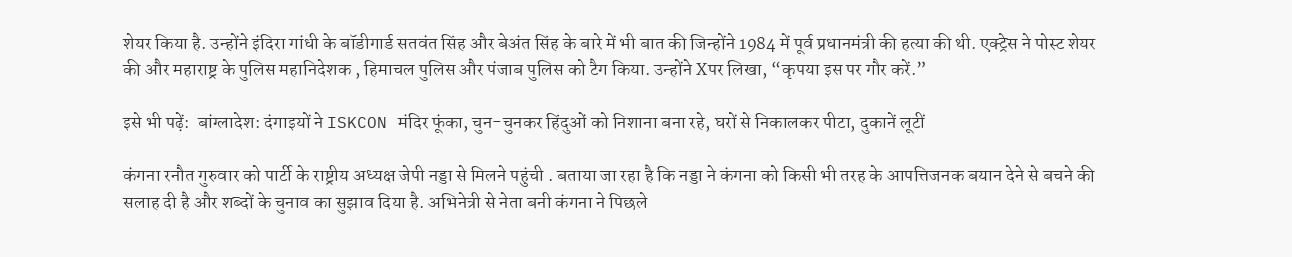शेयर किया है. उन्होंने इंदिरा गांधी के बॉडीगार्ड सतवंत सिंह और बेअंत सिंह के बारे में भी बात की जिन्होंने 1984 में पूर्व प्रधानमंत्री की हत्या की थी. एक्ट्रेस ने पोस्ट शेयर की और महाराष्ट्र के पुलिस महानिदेशक , हिमाचल पुलिस और पंजाब पुलिस को टैग किया. उन्होंने Xपर लिखा, “कृपया इस पर गौर करें.”

इसे भी पढ़ें:  बांग्लादेश: दंगाइयों ने ISKCON मंदिर फूंका, चुन-चुनकर हिंदुओं को निशाना बना रहे, घरों से निकालकर पीटा, दुकानें लूटीं

कंगना रनौत गुरुवार को पार्टी के राष्ट्रीय अध्यक्ष जेपी नड्डा से मिलने पहुंची . बताया जा रहा है कि नड्डा ने कंगना को किसी भी तरह के आपत्तिजनक बयान देने से बचने की सलाह दी है और शब्दों के चुनाव का सुझाव दिया है. अभिनेत्री से नेता बनी कंगना ने पिछले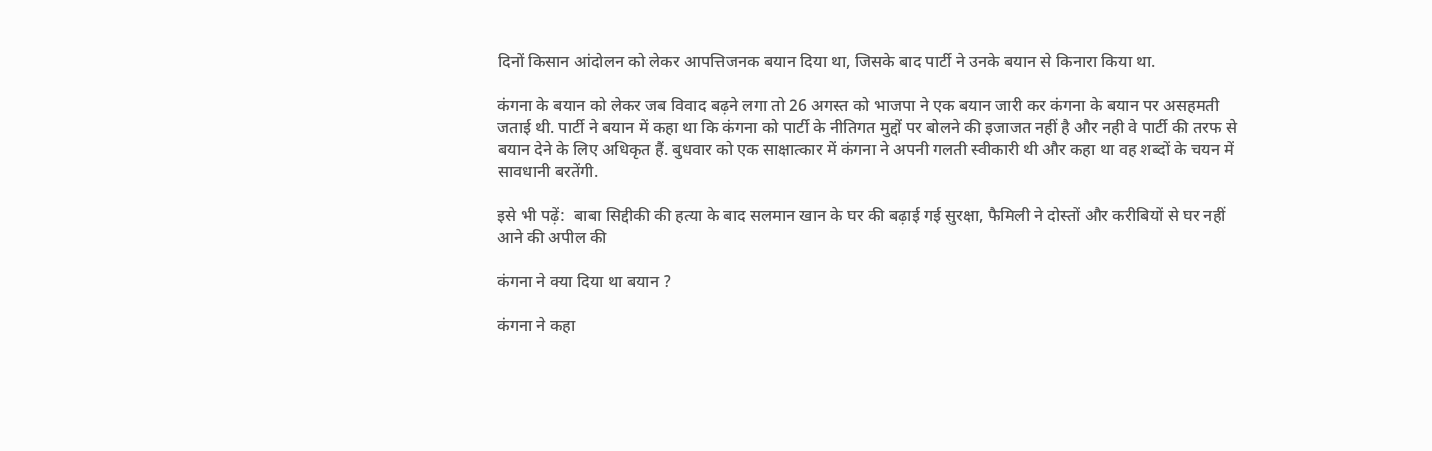दिनों किसान आंदोलन को लेकर आपत्तिजनक बयान दिया था, जिसके बाद पार्टी ने उनके बयान से किनारा किया था.

कंगना के बयान को लेकर जब विवाद बढ़ने लगा तो 26 अगस्त को भाजपा ने एक बयान जारी कर कंगना के बयान पर असहमती जताई थी. पार्टी ने बयान में कहा था कि कंगना को पार्टी के नीतिगत मुद्दों पर बोलने की इजाजत नहीं है और नही वे पार्टी की तरफ से बयान देने के लिए अधिकृत हैं. बुधवार को एक साक्षात्कार में कंगना ने अपनी गलती स्वीकारी थी और कहा था वह शब्दों के चयन में सावधानी बरतेंगी.

इसे भी पढ़ें:  बाबा सिद्दीकी की हत्या के बाद सलमान खान के घर की बढ़ाई गई सुरक्षा, फैमिली ने दोस्तों और करीबियों से घर नहीं आने की अपील की

कंगना ने क्या दिया था बयान ?

कंगना ने कहा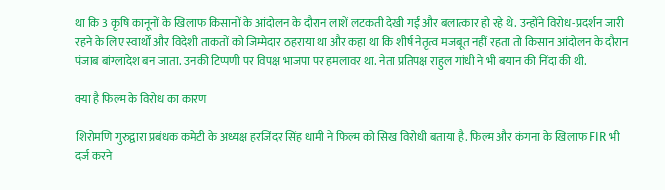था कि 3 कृषि कानूनों के खिलाफ किसानों के आंदोलन के दौरान लाशें लटकती देखी गईं और बलात्कार हो रहे थे. उन्होंने विरोध-प्रदर्शन जारी रहने के लिए स्वार्थों और विदेशी ताकतों को जिम्मेदार ठहराया था और कहा था कि शीर्ष नेतृत्व मजबूत नहीं रहता तो किसान आंदोलन के दौरान पंजाब बांग्लादेश बन जाता. उनकी टिप्पणी पर विपक्ष भाजपा पर हमलावर था. नेता प्रतिपक्ष राहुल गांधी ने भी बयान की निंदा की थी.

क्या है फिल्म के विरोध का कारण

शिरोमणि गुरुद्वारा प्रबंधक कमेटी के अध्यक्ष हरजिंदर सिंह धामी ने फिल्म को सिख विरोधी बताया है. फिल्म और कंगना के खिलाफ FIR भी दर्ज करने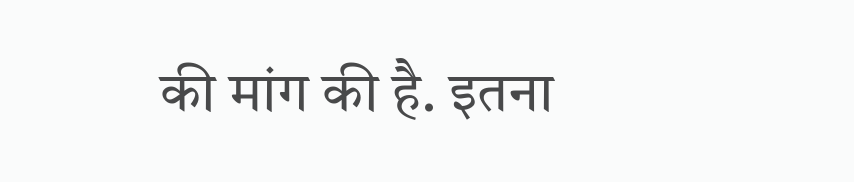की मांग की है. इतना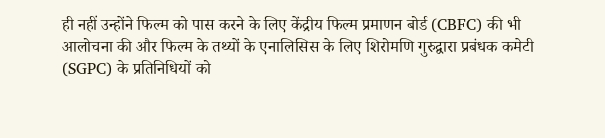ही नहीं उन्होंने फिल्म को पास करने के लिए केंद्रीय फिल्म प्रमाणन बोर्ड (CBFC) की भी आलोचना की और फिल्म के तथ्यों के एनालिसिस के लिए शिरोमणि गुरुद्वारा प्रबंधक कमेटी (SGPC) के प्रतिनिधियों को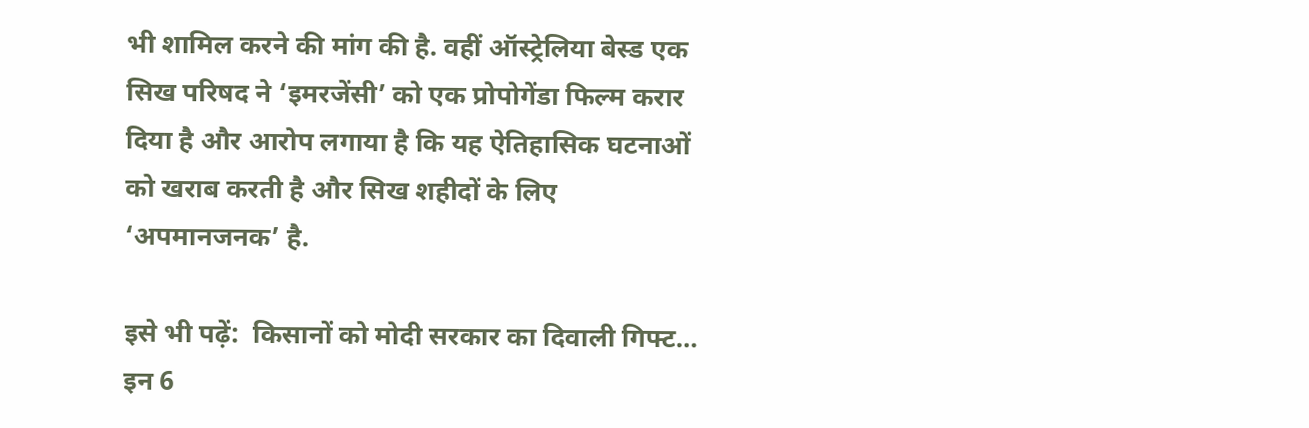भी शामिल करने की मांग की है. वहीं ऑस्ट्रेलिया बेस्ड एक सिख परिषद ने ‘इमरजेंसी’ को एक प्रोपोगेंडा फिल्म करार दिया है और आरोप लगाया है कि यह ऐतिहासिक घटनाओं को खराब करती है और सिख शहीदों के लिए ‘अपमानजनक’ है.

इसे भी पढ़ें:  किसानों को मोदी सरकार का दिवाली गिफ्ट… इन 6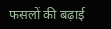फसलों की बढ़ाई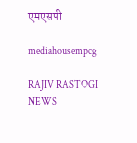एमएसपी

mediahousempcg

RAJIV RASTOGI NEWS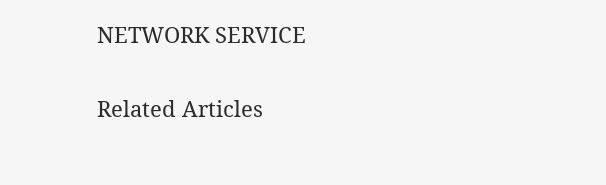NETWORK SERVICE

Related Articles